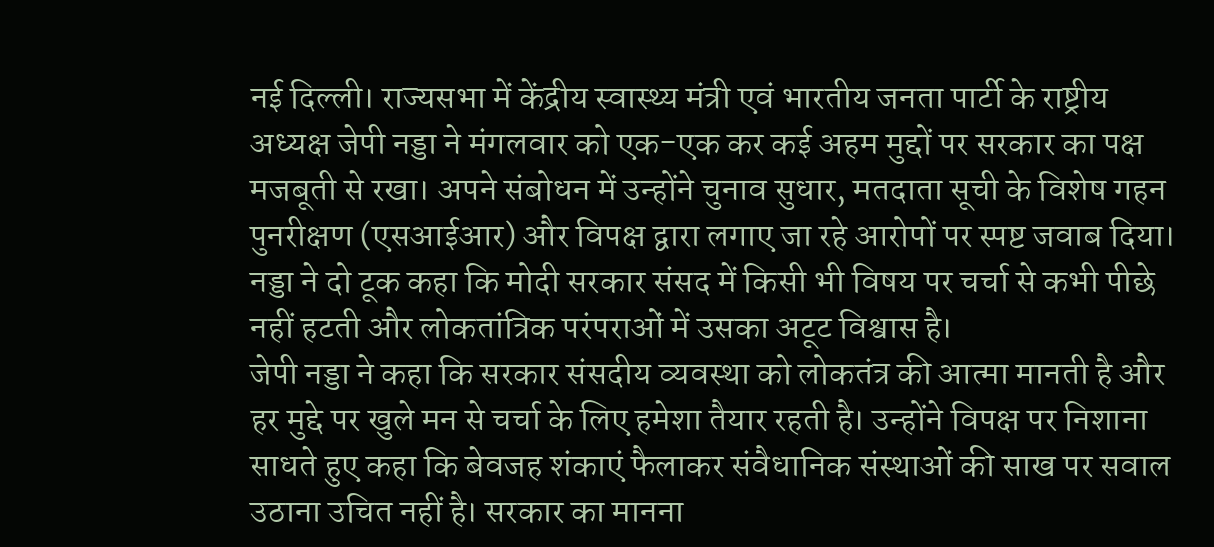नई दिल्ली। राज्यसभा में केंद्रीय स्वास्थ्य मंत्री एवं भारतीय जनता पार्टी के राष्ट्रीय अध्यक्ष जेपी नड्डा ने मंगलवार को एक-एक कर कई अहम मुद्दों पर सरकार का पक्ष मजबूती से रखा। अपने संबोधन में उन्होंने चुनाव सुधार, मतदाता सूची के विशेष गहन पुनरीक्षण (एसआईआर) और विपक्ष द्वारा लगाए जा रहे आरोपों पर स्पष्ट जवाब दिया। नड्डा ने दो टूक कहा कि मोदी सरकार संसद में किसी भी विषय पर चर्चा से कभी पीछे नहीं हटती और लोकतांत्रिक परंपराओं में उसका अटूट विश्वास है।
जेपी नड्डा ने कहा कि सरकार संसदीय व्यवस्था को लोकतंत्र की आत्मा मानती है और हर मुद्दे पर खुले मन से चर्चा के लिए हमेशा तैयार रहती है। उन्होंने विपक्ष पर निशाना साधते हुए कहा कि बेवजह शंकाएं फैलाकर संवैधानिक संस्थाओं की साख पर सवाल उठाना उचित नहीं है। सरकार का मानना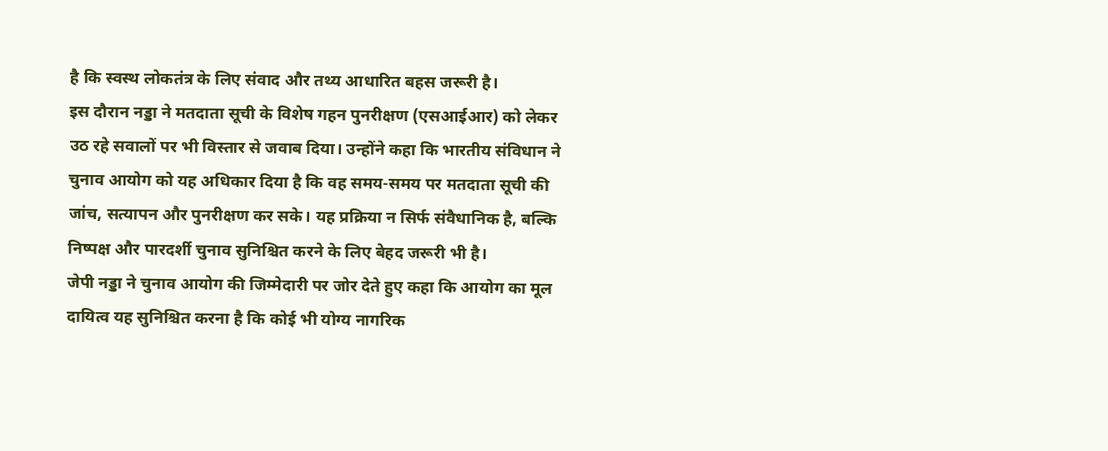है कि स्वस्थ लोकतंत्र के लिए संवाद और तथ्य आधारित बहस जरूरी है।
इस दौरान नड्डा ने मतदाता सूची के विशेष गहन पुनरीक्षण (एसआईआर) को लेकर उठ रहे सवालों पर भी विस्तार से जवाब दिया। उन्होंने कहा कि भारतीय संविधान ने चुनाव आयोग को यह अधिकार दिया है कि वह समय-समय पर मतदाता सूची की जांच, सत्यापन और पुनरीक्षण कर सके। यह प्रक्रिया न सिर्फ संवैधानिक है, बल्कि निष्पक्ष और पारदर्शी चुनाव सुनिश्चित करने के लिए बेहद जरूरी भी है।
जेपी नड्डा ने चुनाव आयोग की जिम्मेदारी पर जोर देते हुए कहा कि आयोग का मूल दायित्व यह सुनिश्चित करना है कि कोई भी योग्य नागरिक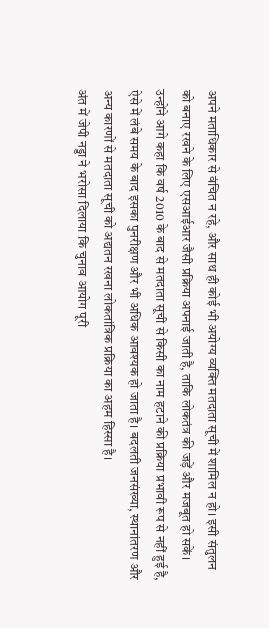अपने मताधिकार से वंचित न रहे, और साथ ही कोई भी अयोग्य व्यक्ति मतदाता सूची में शामिल न हो। इसी संतुलन को बनाए रखने के लिए एसआईआर जैसी प्रक्रिया अपनाई जाती है, ताकि लोकतंत्र की जड़ें और मजबूत हो सकें।
उन्होंने आगे कहा कि वर्ष 2010 के बाद से मतदाता सूची से किसी का नाम हटाने की प्रक्रिया प्रभावी रूप से नहीं हुई है, ऐसे में लंबे समय के बाद इसका पुनरीक्षण और भी अधिक आवश्यक हो जाता है। बदलती जनसंख्या, स्थानांतरण और अन्य कारणों से मतदाता सूची को अद्यतन रखना लोकतांत्रिक प्रक्रिया का अहम हिस्सा है।
अंत में जेपी नड्डा ने भरोसा दिलाया कि चुनाव आयोग पूरी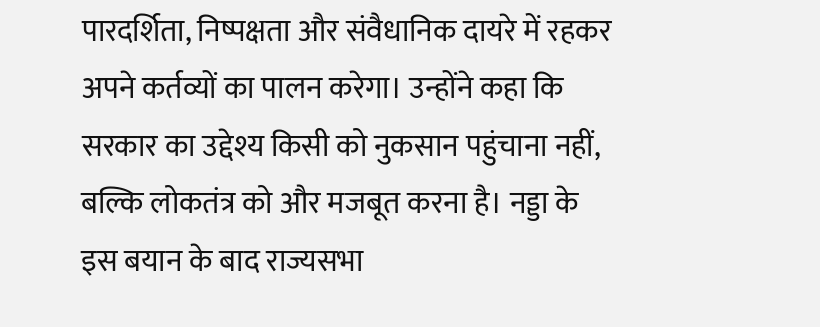पारदर्शिता, निष्पक्षता और संवैधानिक दायरे में रहकर अपने कर्तव्यों का पालन करेगा। उन्होंने कहा कि सरकार का उद्देश्य किसी को नुकसान पहुंचाना नहीं, बल्कि लोकतंत्र को और मजबूत करना है। नड्डा के इस बयान के बाद राज्यसभा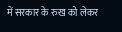में सरकार के रुख को लेकर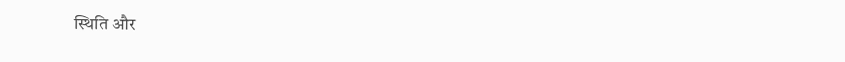स्थिति और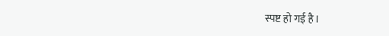स्पष्ट हो गई है।